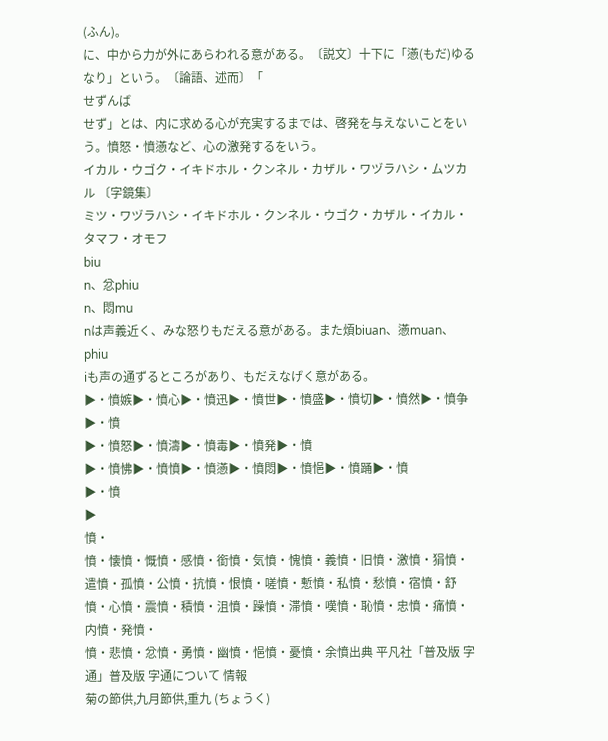(ふん)。
に、中から力が外にあらわれる意がある。〔説文〕十下に「懣(もだ)ゆるなり」という。〔論語、述而〕「
せずんば
せず」とは、内に求める心が充実するまでは、啓発を与えないことをいう。憤怒・憤懣など、心の激発するをいう。
イカル・ウゴク・イキドホル・クンネル・カザル・ワヅラハシ・ムツカル 〔字鏡集〕
ミツ・ワヅラハシ・イキドホル・クンネル・ウゴク・カザル・イカル・タマフ・オモフ
biu
n、忿phiu
n、悶mu
nは声義近く、みな怒りもだえる意がある。また煩biuan、懣muan、
phiu
iも声の通ずるところがあり、もだえなげく意がある。
▶・憤嫉▶・憤心▶・憤迅▶・憤世▶・憤盛▶・憤切▶・憤然▶・憤争▶・憤
▶・憤怒▶・憤濤▶・憤毒▶・憤発▶・憤
▶・憤怫▶・憤憤▶・憤懣▶・憤悶▶・憤悒▶・憤踊▶・憤
▶・憤
▶
憤・
憤・懐憤・慨憤・感憤・銜憤・気憤・愧憤・義憤・旧憤・激憤・狷憤・遣憤・孤憤・公憤・抗憤・恨憤・嗟憤・慙憤・私憤・愁憤・宿憤・舒憤・心憤・震憤・積憤・沮憤・躁憤・滞憤・嘆憤・恥憤・忠憤・痛憤・内憤・発憤・
憤・悲憤・忿憤・勇憤・幽憤・悒憤・憂憤・余憤出典 平凡社「普及版 字通」普及版 字通について 情報
菊の節供,九月節供,重九 (ちょうく)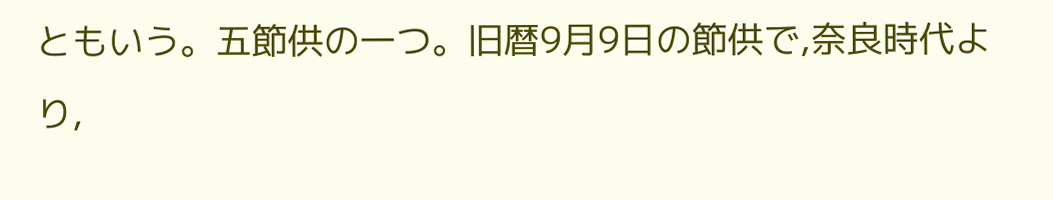ともいう。五節供の一つ。旧暦9月9日の節供で,奈良時代より,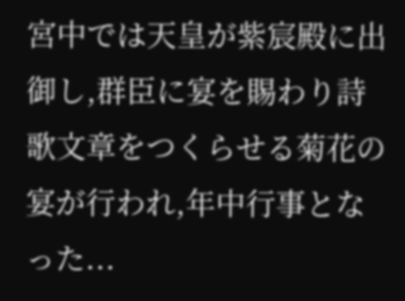宮中では天皇が紫宸殿に出御し,群臣に宴を賜わり詩歌文章をつくらせる菊花の宴が行われ,年中行事となった...